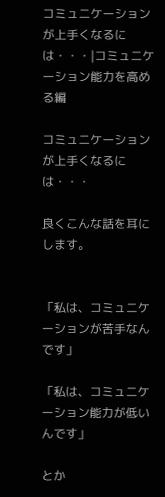コミュニケーションが上手くなるには・・・|コミュニケーション能力を高める編

コミュニケーションが上手くなるには・・・

良くこんな話を耳にします。


「私は、コミュニケーションが苦手なんです」

「私は、コミュニケーション能力が低いんです」

とか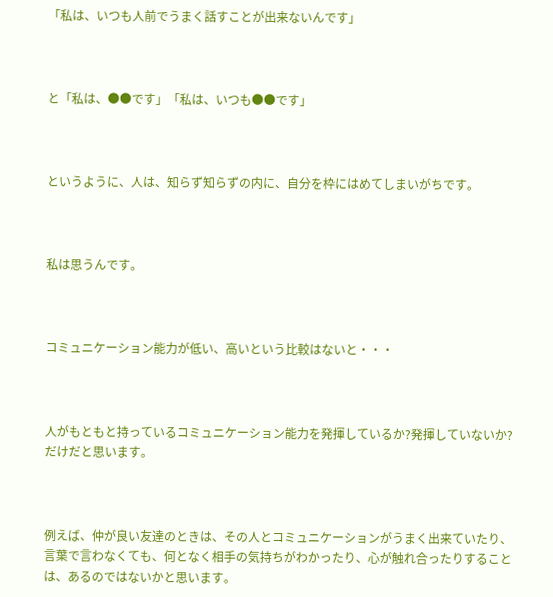「私は、いつも人前でうまく話すことが出来ないんです」



と「私は、●●です」「私は、いつも●●です」



というように、人は、知らず知らずの内に、自分を枠にはめてしまいがちです。



私は思うんです。



コミュニケーション能力が低い、高いという比較はないと・・・



人がもともと持っているコミュニケーション能力を発揮しているか?発揮していないか?
だけだと思います。



例えば、仲が良い友達のときは、その人とコミュニケーションがうまく出来ていたり、言葉で言わなくても、何となく相手の気持ちがわかったり、心が触れ合ったりすることは、あるのではないかと思います。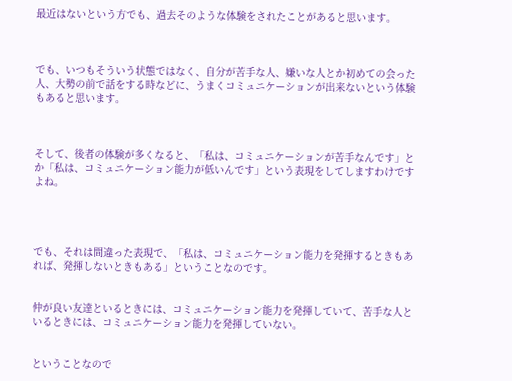最近はないという方でも、過去そのような体験をされたことがあると思います。



でも、いつもそういう状態ではなく、自分が苦手な人、嫌いな人とか初めての会った人、大勢の前で話をする時などに、うまくコミュニケーションが出来ないという体験もあると思います。



そして、後者の体験が多くなると、「私は、コミュニケーションが苦手なんです」とか「私は、コミュニケーション能力が低いんです」という表現をしてしますわけですよね。




でも、それは間違った表現で、「私は、コミュニケーション能力を発揮するときもあれば、発揮しないときもある」ということなのです。


仲が良い友達といるときには、コミュニケーション能力を発揮していて、苦手な人といるときには、コミュニケーション能力を発揮していない。


ということなので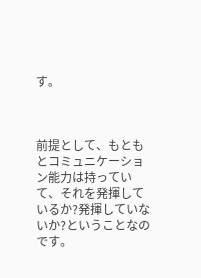す。



前提として、もともとコミュニケーション能力は持っていて、それを発揮しているか?発揮していないか?ということなのです。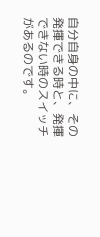自分自身の中に、その発揮できる時と、発揮できない時のスイッチがあるのです。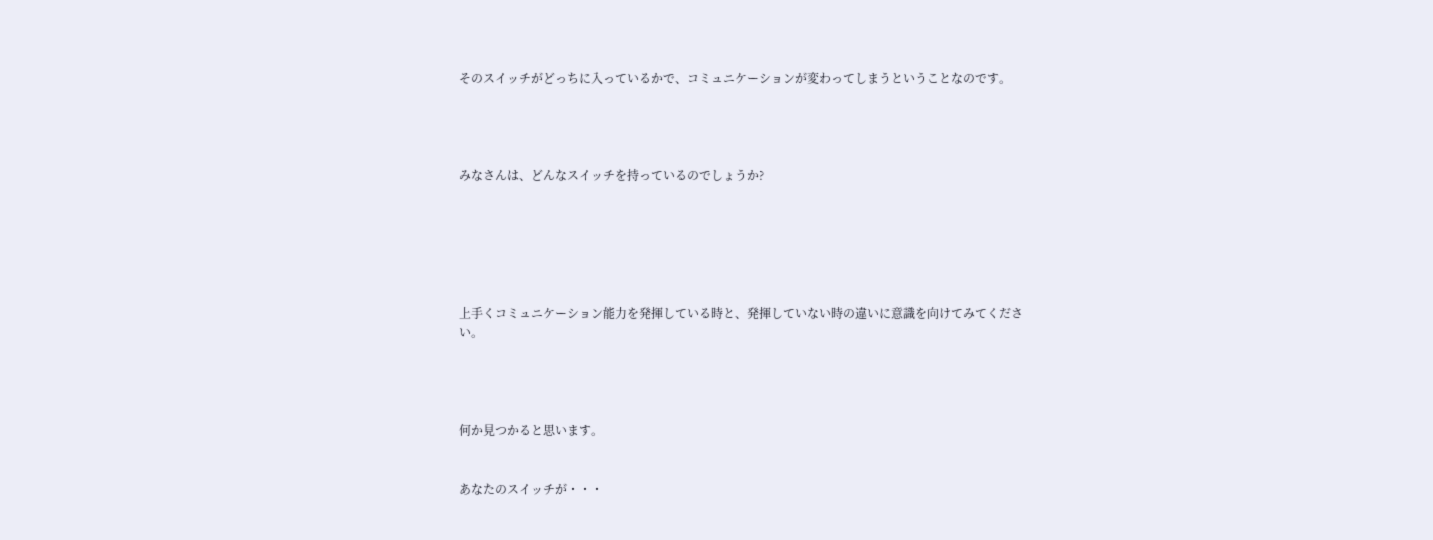そのスイッチがどっちに入っているかで、コミュニケーションが変わってしまうということなのです。




みなさんは、どんなスイッチを持っているのでしょうか?






上手くコミュニケーション能力を発揮している時と、発揮していない時の違いに意識を向けてみてください。




何か見つかると思います。


あなたのスイッチが・・・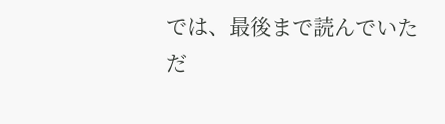では、最後まで読んでいただ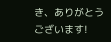き、ありがとうございます!